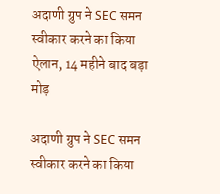अदाणी ग्रुप ने SEC समन स्वीकार करने का किया ऐलान, 14 महीने बाद बड़ा मोड़

अदाणी ग्रुप ने SEC समन स्वीकार करने का किया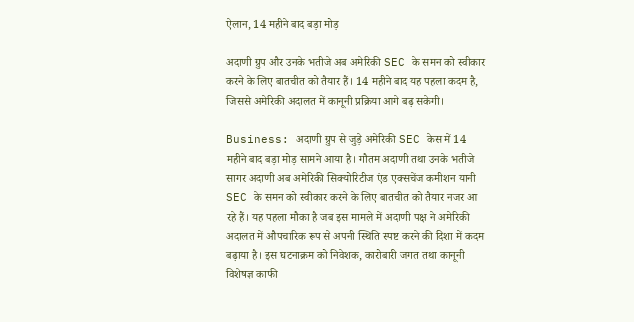ऐलान, 14 महीने बाद बड़ा मोड़

अदाणी ग्रुप और उनके भतीजे अब अमेरिकी SEC के समन को स्वीकार करने के लिए बातचीत को तैयार हैं। 14 महीने बाद यह पहला कदम है, जिससे अमेरिकी अदालत में कानूनी प्रक्रिया आगे बढ़ सकेगी।

Business: अदाणी ग्रुप से जुड़े अमेरिकी SEC केस में 14 महीने बाद बड़ा मोड़ सामने आया है। गौतम अदाणी तथा उनके भतीजे सागर अदाणी अब अमेरिकी सिक्योरिटीज एंड एक्सचेंज कमीशन यानी SEC के समन को स्वीकार करने के लिए बातचीत को तैयार नजर आ रहे हैं। यह पहला मौका है जब इस मामले में अदाणी पक्ष ने अमेरिकी अदालत में औपचारिक रूप से अपनी स्थिति स्पष्ट करने की दिशा में कदम बढ़ाया है। इस घटनाक्रम को निवेशक, कारोबारी जगत तथा कानूनी विशेषज्ञ काफी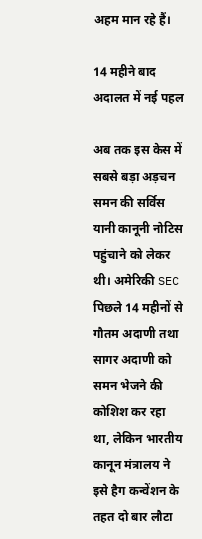अहम मान रहे हैं।

14 महीने बाद अदालत में नई पहल

अब तक इस केस में सबसे बड़ा अड़चन समन की सर्विस यानी कानूनी नोटिस पहुंचाने को लेकर थी। अमेरिकी SEC पिछले 14 महीनों से गौतम अदाणी तथा सागर अदाणी को समन भेजने की कोशिश कर रहा था, लेकिन भारतीय कानून मंत्रालय ने इसे हैग कन्वेंशन के तहत दो बार लौटा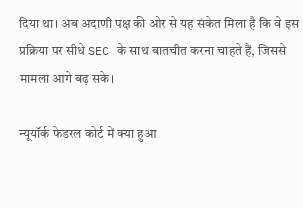दिया था। अब अदाणी पक्ष की ओर से यह संकेत मिला है कि वे इस प्रक्रिया पर सीधे SEC के साथ बातचीत करना चाहते हैं, जिससे मामला आगे बढ़ सके।

न्यूयॉर्क फेडरल कोर्ट में क्या हुआ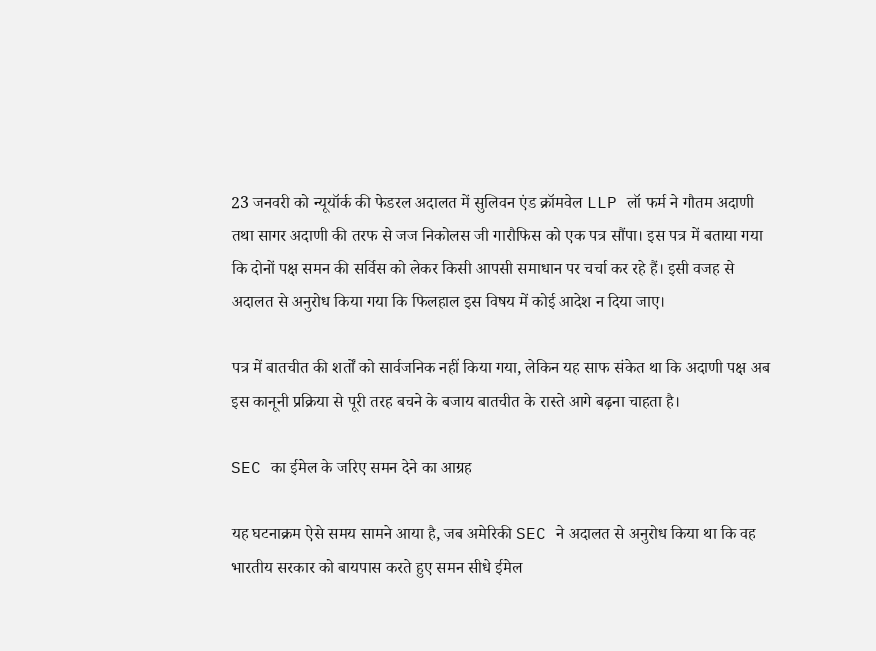23 जनवरी को न्यूयॉर्क की फेडरल अदालत में सुलिवन एंड क्रॉमवेल LLP लॉ फर्म ने गौतम अदाणी तथा सागर अदाणी की तरफ से जज निकोलस जी गारौफिस को एक पत्र सौंपा। इस पत्र में बताया गया कि दोनों पक्ष समन की सर्विस को लेकर किसी आपसी समाधान पर चर्चा कर रहे हैं। इसी वजह से अदालत से अनुरोध किया गया कि फिलहाल इस विषय में कोई आदेश न दिया जाए।

पत्र में बातचीत की शर्तों को सार्वजनिक नहीं किया गया, लेकिन यह साफ संकेत था कि अदाणी पक्ष अब इस कानूनी प्रक्रिया से पूरी तरह बचने के बजाय बातचीत के रास्ते आगे बढ़ना चाहता है।

SEC का ईमेल के जरिए समन देने का आग्रह

यह घटनाक्रम ऐसे समय सामने आया है, जब अमेरिकी SEC ने अदालत से अनुरोध किया था कि वह भारतीय सरकार को बायपास करते हुए समन सीधे ईमेल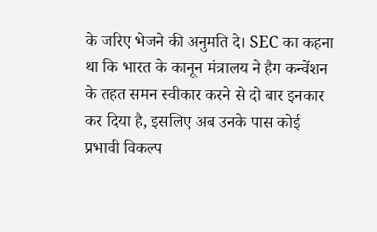के जरिए भेजने की अनुमति दे। SEC का कहना था कि भारत के कानून मंत्रालय ने हैग कन्वेंशन के तहत समन स्वीकार करने से दो बार इनकार कर दिया है, इसलिए अब उनके पास कोई प्रभावी विकल्प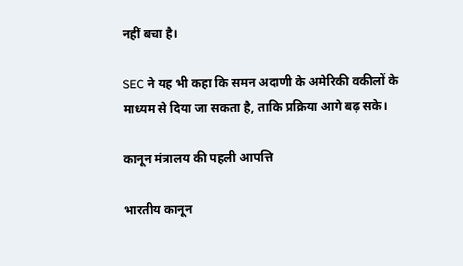नहीं बचा है।

SEC ने यह भी कहा कि समन अदाणी के अमेरिकी वकीलों के माध्यम से दिया जा सकता है, ताकि प्रक्रिया आगे बढ़ सके।

कानून मंत्रालय की पहली आपत्ति

भारतीय कानून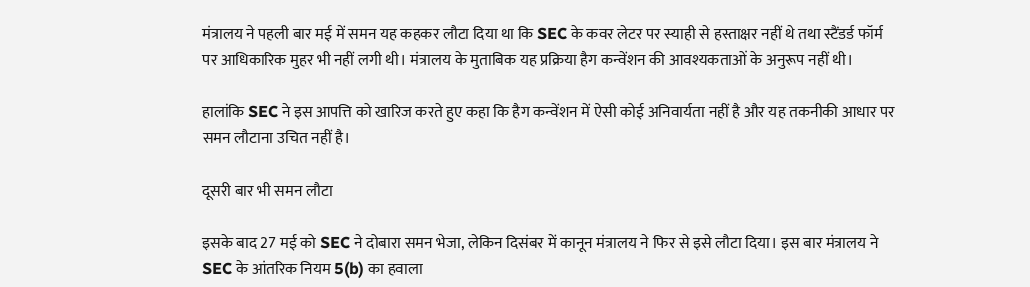मंत्रालय ने पहली बार मई में समन यह कहकर लौटा दिया था कि SEC के कवर लेटर पर स्याही से हस्ताक्षर नहीं थे तथा स्टैंडर्ड फॉर्म पर आधिकारिक मुहर भी नहीं लगी थी। मंत्रालय के मुताबिक यह प्रक्रिया हैग कन्वेंशन की आवश्यकताओं के अनुरूप नहीं थी।

हालांकि SEC ने इस आपत्ति को खारिज करते हुए कहा कि हैग कन्वेंशन में ऐसी कोई अनिवार्यता नहीं है और यह तकनीकी आधार पर समन लौटाना उचित नहीं है।

दूसरी बार भी समन लौटा

इसके बाद 27 मई को SEC ने दोबारा समन भेजा, लेकिन दिसंबर में कानून मंत्रालय ने फिर से इसे लौटा दिया। इस बार मंत्रालय ने SEC के आंतरिक नियम 5(b) का हवाला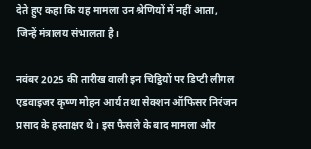देते हुए कहा कि यह मामला उन श्रेणियों में नहीं आता, जिन्हें मंत्रालय संभालता है।

नवंबर 2025 की तारीख वाली इन चिट्ठियों पर डिप्टी लीगल एडवाइजर कृष्ण मोहन आर्य तथा सेक्शन ऑफिसर निरंजन प्रसाद के हस्ताक्षर थे। इस फैसले के बाद मामला और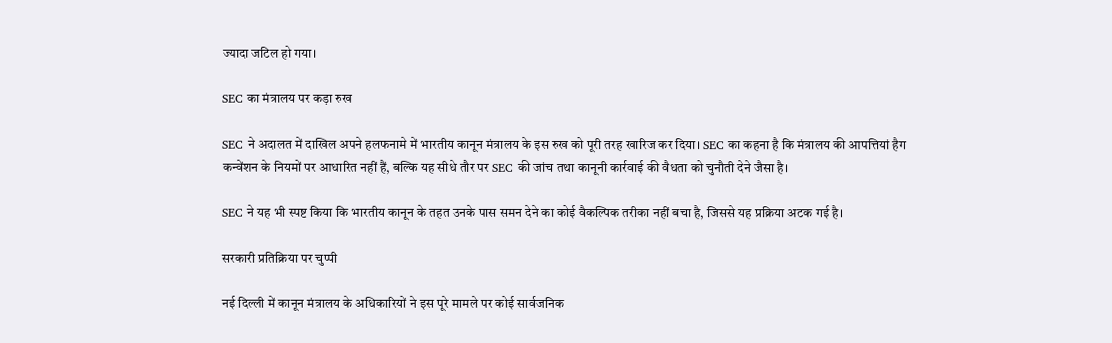ज्यादा जटिल हो गया।

SEC का मंत्रालय पर कड़ा रुख

SEC ने अदालत में दाखिल अपने हलफनामे में भारतीय कानून मंत्रालय के इस रुख को पूरी तरह खारिज कर दिया। SEC का कहना है कि मंत्रालय की आपत्तियां हैग कन्वेंशन के नियमों पर आधारित नहीं हैं, बल्कि यह सीधे तौर पर SEC की जांच तथा कानूनी कार्रवाई की वैधता को चुनौती देने जैसा है।

SEC ने यह भी स्पष्ट किया कि भारतीय कानून के तहत उनके पास समन देने का कोई वैकल्पिक तरीका नहीं बचा है, जिससे यह प्रक्रिया अटक गई है।

सरकारी प्रतिक्रिया पर चुप्पी

नई दिल्ली में कानून मंत्रालय के अधिकारियों ने इस पूरे मामले पर कोई सार्वजनिक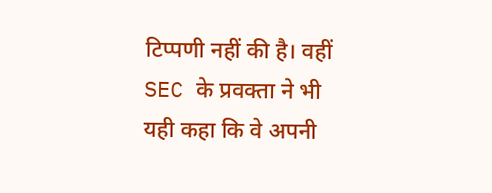टिप्पणी नहीं की है। वहीं SEC के प्रवक्ता ने भी यही कहा कि वे अपनी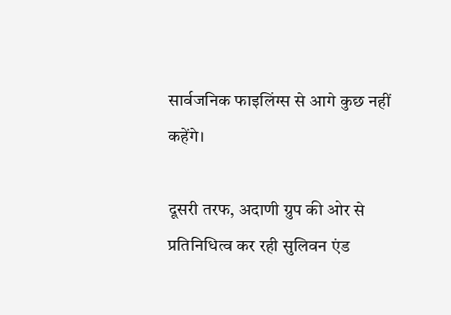सार्वजनिक फाइलिंग्स से आगे कुछ नहीं कहेंगे।

दूसरी तरफ, अदाणी ग्रुप की ओर से प्रतिनिधित्व कर रही सुलिवन एंड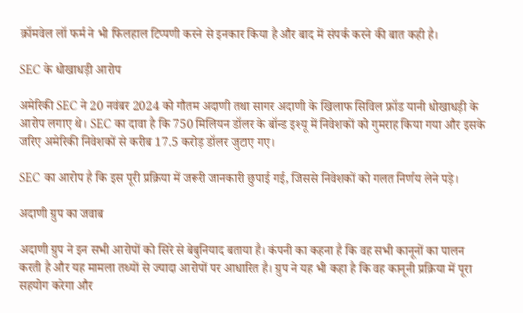क्रॉमवेल लॉ फर्म ने भी फिलहाल टिप्पणी करने से इनकार किया है और बाद में संपर्क करने की बात कही है।

SEC के धोखाधड़ी आरोप

अमेरिकी SEC ने 20 नवंबर 2024 को गौतम अदाणी तथा सागर अदाणी के खिलाफ सिविल फ्रॉड यानी धोखाधड़ी के आरोप लगाए थे। SEC का दावा है कि 750 मिलियन डॉलर के बॉन्ड इश्यू में निवेशकों को गुमराह किया गया और इसके जरिए अमेरिकी निवेशकों से करीब 17.5 करोड़ डॉलर जुटाए गए।

SEC का आरोप है कि इस पूरी प्रक्रिया में जरूरी जानकारी छुपाई गई, जिससे निवेशकों को गलत निर्णय लेने पड़े।

अदाणी ग्रुप का जवाब

अदाणी ग्रुप ने इन सभी आरोपों को सिरे से बेबुनियाद बताया है। कंपनी का कहना है कि वह सभी कानूनों का पालन करती है और यह मामला तथ्यों से ज्यादा आरोपों पर आधारित है। ग्रुप ने यह भी कहा है कि वह कानूनी प्रक्रिया में पूरा सहयोग करेगा और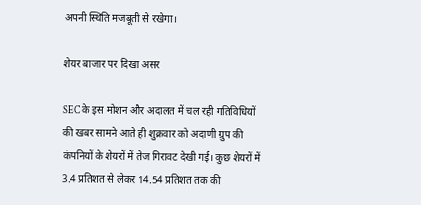अपनी स्थिति मजबूती से रखेगा।

शेयर बाजार पर दिखा असर

SEC के इस मोशन और अदालत में चल रही गतिविधियों की खबर सामने आते ही शुक्रवार को अदाणी ग्रुप की कंपनियों के शेयरों में तेज गिरावट देखी गई। कुछ शेयरों में 3.4 प्रतिशत से लेकर 14.54 प्रतिशत तक की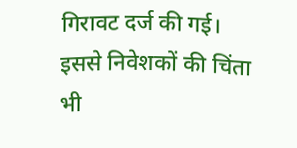गिरावट दर्ज की गई। इससे निवेशकों की चिंता भी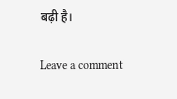बढ़ी है।

Leave a comment